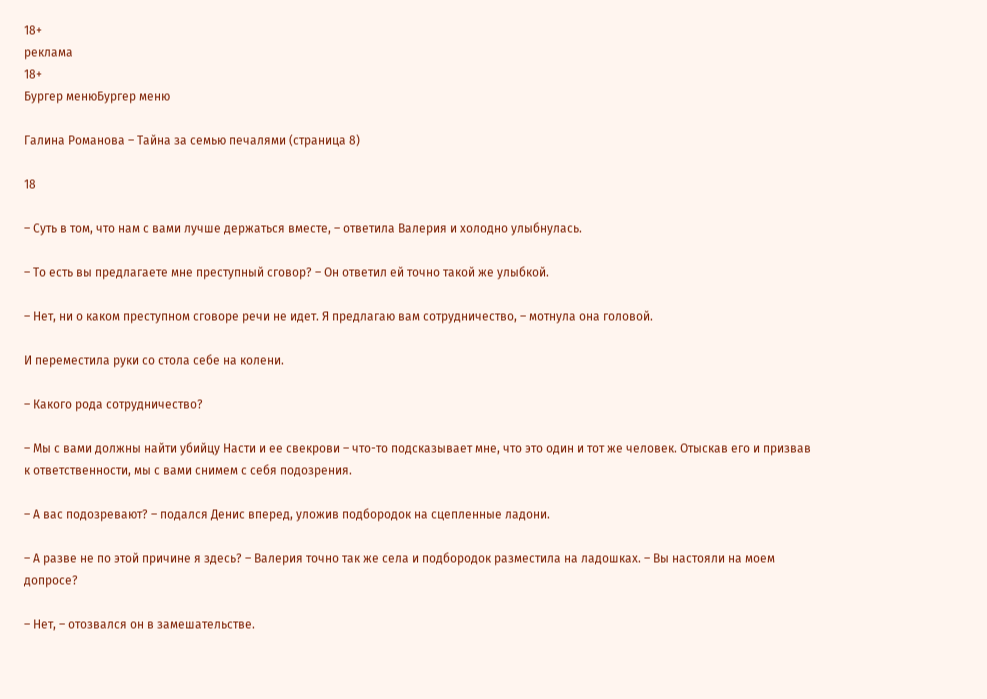18+
реклама
18+
Бургер менюБургер меню

Галина Романова – Тайна за семью печалями (страница 8)

18

– Суть в том, что нам с вами лучше держаться вместе, – ответила Валерия и холодно улыбнулась.

– То есть вы предлагаете мне преступный сговор? – Он ответил ей точно такой же улыбкой.

– Нет, ни о каком преступном сговоре речи не идет. Я предлагаю вам сотрудничество, – мотнула она головой.

И переместила руки со стола себе на колени.

– Какого рода сотрудничество?

– Мы с вами должны найти убийцу Насти и ее свекрови – что-то подсказывает мне, что это один и тот же человек. Отыскав его и призвав к ответственности, мы с вами снимем с себя подозрения.

– А вас подозревают? – подался Денис вперед, уложив подбородок на сцепленные ладони.

– А разве не по этой причине я здесь? – Валерия точно так же села и подбородок разместила на ладошках. – Вы настояли на моем допросе?

– Нет, – отозвался он в замешательстве.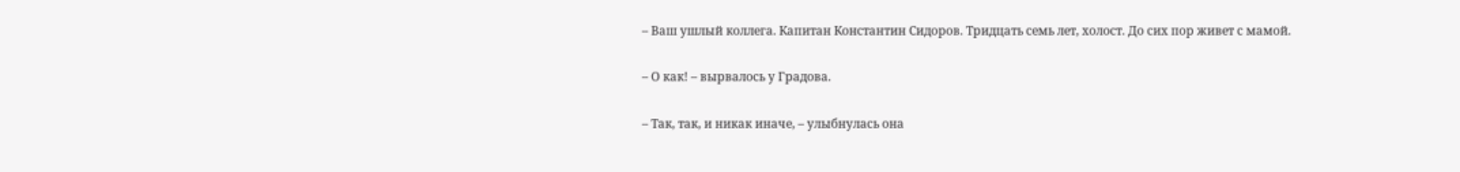– Ваш ушлый коллега. Капитан Константин Сидоров. Тридцать семь лет, холост. До сих пор живет с мамой.

– О как! – вырвалось у Градова.

– Так, так, и никак иначе, – улыбнулась она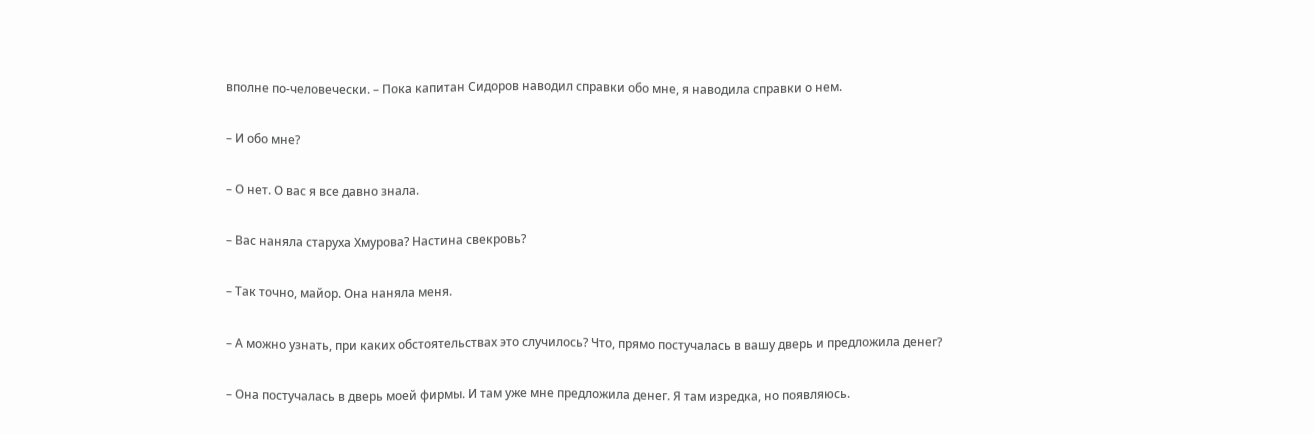вполне по-человечески. – Пока капитан Сидоров наводил справки обо мне, я наводила справки о нем.

– И обо мне?

– О нет. О вас я все давно знала.

– Вас наняла старуха Хмурова? Настина свекровь?

– Так точно, майор. Она наняла меня.

– А можно узнать, при каких обстоятельствах это случилось? Что, прямо постучалась в вашу дверь и предложила денег?

– Она постучалась в дверь моей фирмы. И там уже мне предложила денег. Я там изредка, но появляюсь.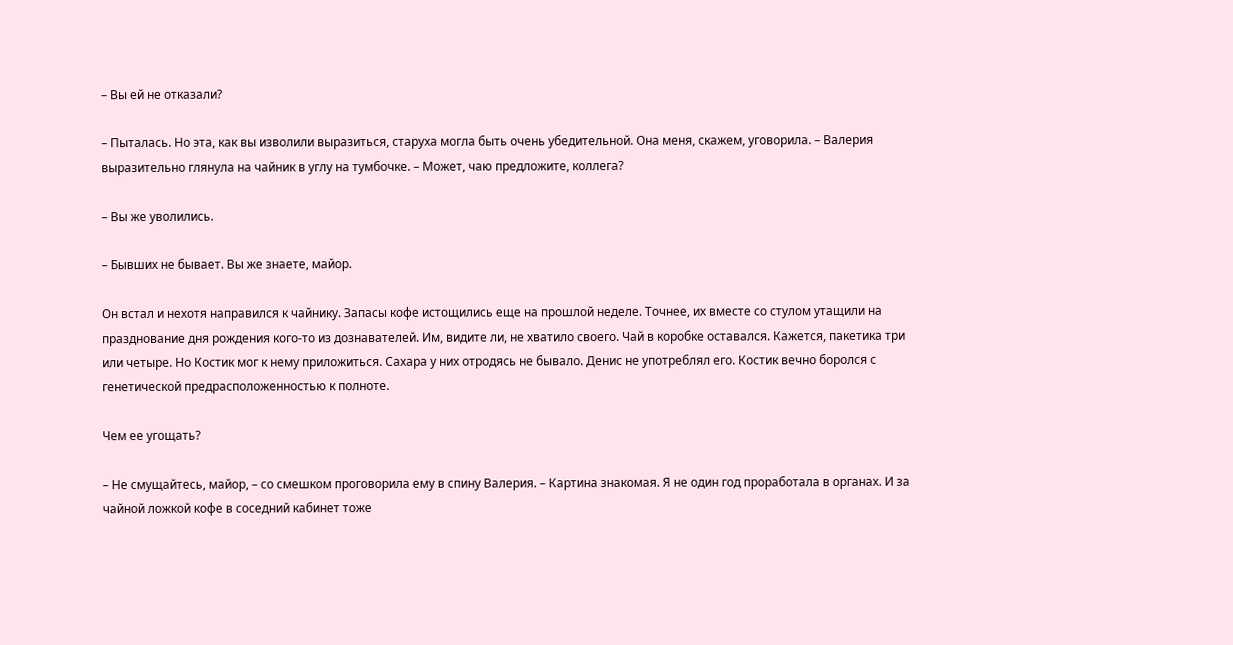– Вы ей не отказали?

– Пыталась. Но эта, как вы изволили выразиться, старуха могла быть очень убедительной. Она меня, скажем, уговорила. – Валерия выразительно глянула на чайник в углу на тумбочке. – Может, чаю предложите, коллега?

– Вы же уволились.

– Бывших не бывает. Вы же знаете, майор.

Он встал и нехотя направился к чайнику. Запасы кофе истощились еще на прошлой неделе. Точнее, их вместе со стулом утащили на празднование дня рождения кого-то из дознавателей. Им, видите ли, не хватило своего. Чай в коробке оставался. Кажется, пакетика три или четыре. Но Костик мог к нему приложиться. Сахара у них отродясь не бывало. Денис не употреблял его. Костик вечно боролся с генетической предрасположенностью к полноте.

Чем ее угощать?

– Не смущайтесь, майор, – со смешком проговорила ему в спину Валерия. – Картина знакомая. Я не один год проработала в органах. И за чайной ложкой кофе в соседний кабинет тоже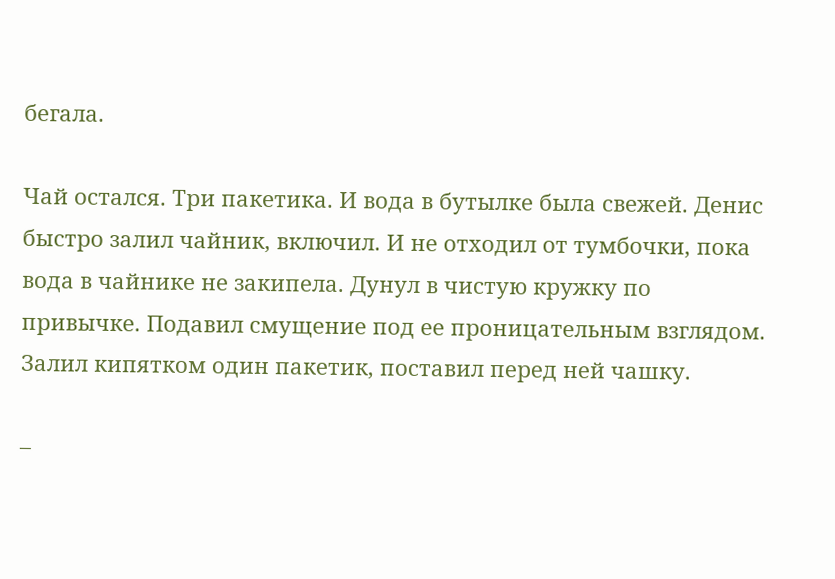бегала.

Чай остался. Три пакетика. И вода в бутылке была свежей. Денис быстро залил чайник, включил. И не отходил от тумбочки, пока вода в чайнике не закипела. Дунул в чистую кружку по привычке. Подавил смущение под ее проницательным взглядом. Залил кипятком один пакетик, поставил перед ней чашку.

–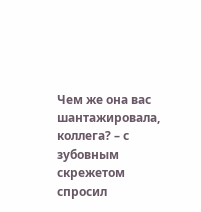Чем же она вас шантажировала, коллега? – с зубовным скрежетом спросил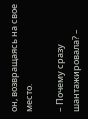он, возвращаясь на свое место.

– Почему сразу шантажировала? –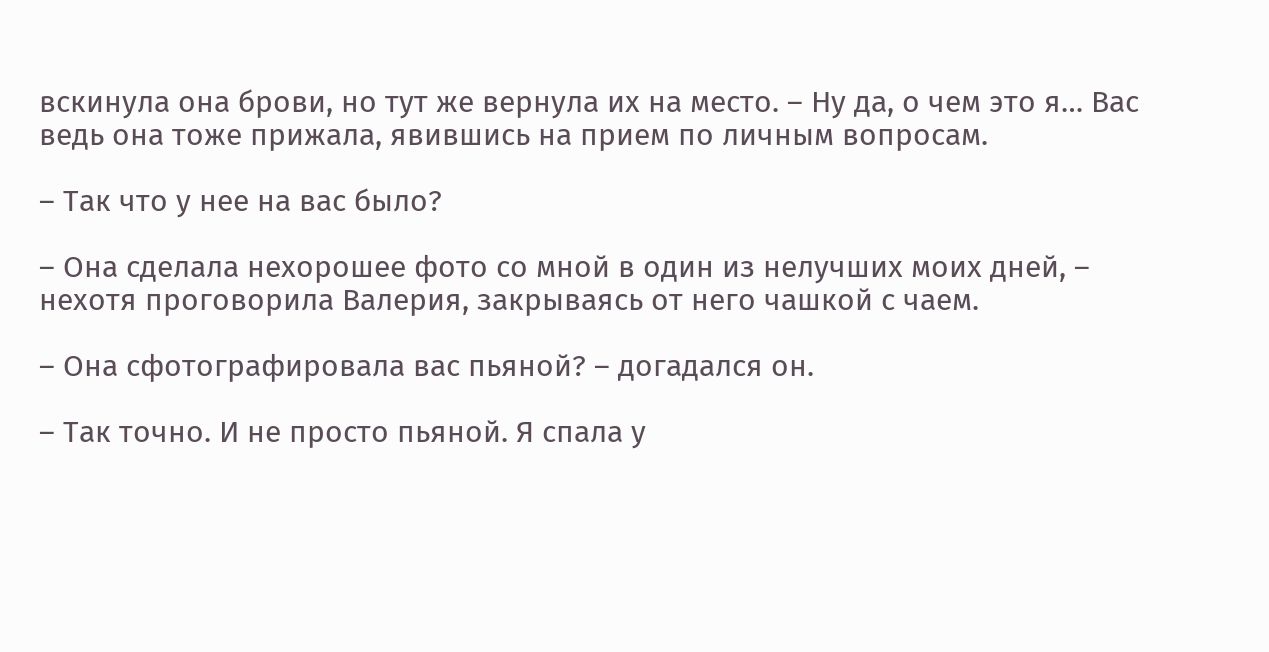вскинула она брови, но тут же вернула их на место. – Ну да, о чем это я… Вас ведь она тоже прижала, явившись на прием по личным вопросам.

– Так что у нее на вас было?

– Она сделала нехорошее фото со мной в один из нелучших моих дней, – нехотя проговорила Валерия, закрываясь от него чашкой с чаем.

– Она сфотографировала вас пьяной? – догадался он.

– Так точно. И не просто пьяной. Я спала у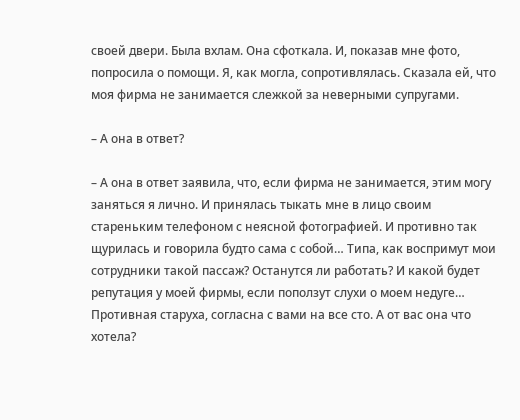своей двери. Была вхлам. Она сфоткала. И, показав мне фото, попросила о помощи. Я, как могла, сопротивлялась. Сказала ей, что моя фирма не занимается слежкой за неверными супругами.

– А она в ответ?

– А она в ответ заявила, что, если фирма не занимается, этим могу заняться я лично. И принялась тыкать мне в лицо своим стареньким телефоном с неясной фотографией. И противно так щурилась и говорила будто сама с собой… Типа, как воспримут мои сотрудники такой пассаж? Останутся ли работать? И какой будет репутация у моей фирмы, если поползут слухи о моем недуге… Противная старуха, согласна с вами на все сто. А от вас она что хотела?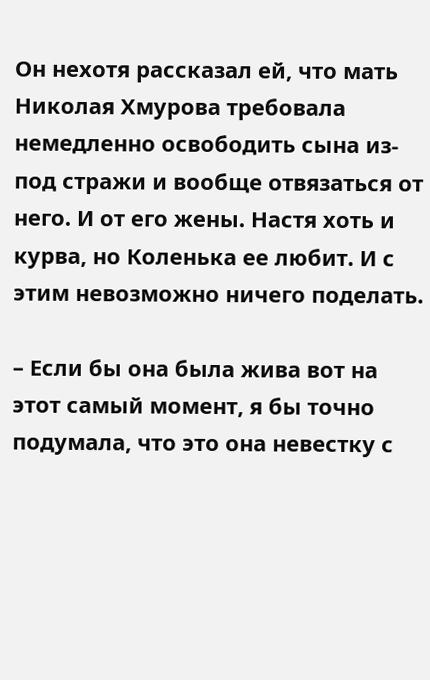Он нехотя рассказал ей, что мать Николая Хмурова требовала немедленно освободить сына из-под стражи и вообще отвязаться от него. И от его жены. Настя хоть и курва, но Коленька ее любит. И с этим невозможно ничего поделать.

– Если бы она была жива вот на этот самый момент, я бы точно подумала, что это она невестку с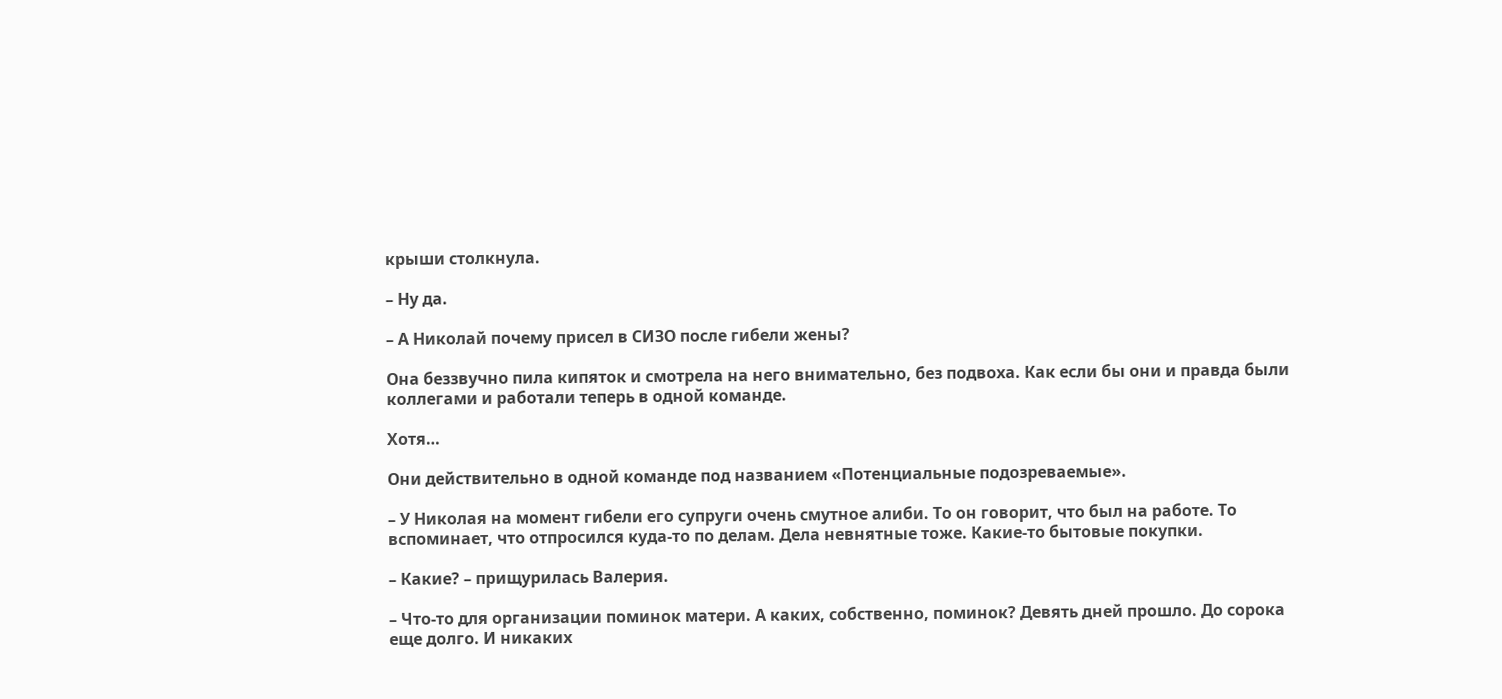крыши столкнула.

– Ну да.

– А Николай почему присел в СИЗО после гибели жены?

Она беззвучно пила кипяток и смотрела на него внимательно, без подвоха. Как если бы они и правда были коллегами и работали теперь в одной команде.

Хотя…

Они действительно в одной команде под названием «Потенциальные подозреваемые».

– У Николая на момент гибели его супруги очень смутное алиби. То он говорит, что был на работе. То вспоминает, что отпросился куда-то по делам. Дела невнятные тоже. Какие-то бытовые покупки.

– Какие? – прищурилась Валерия.

– Что-то для организации поминок матери. А каких, собственно, поминок? Девять дней прошло. До сорока еще долго. И никаких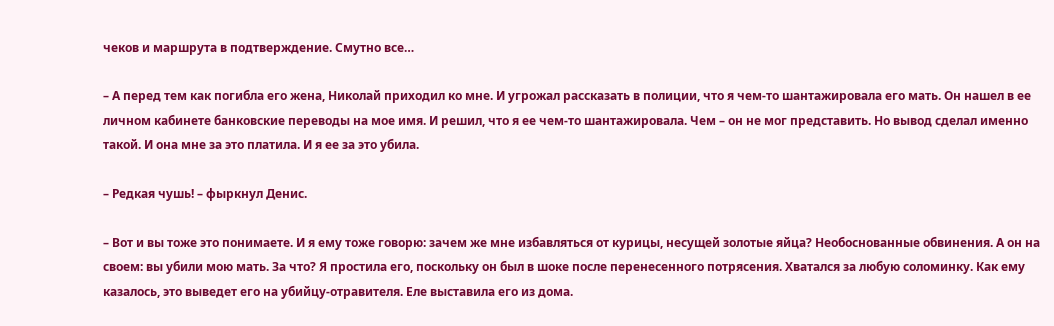чеков и маршрута в подтверждение. Смутно все…

– А перед тем как погибла его жена, Николай приходил ко мне. И угрожал рассказать в полиции, что я чем-то шантажировала его мать. Он нашел в ее личном кабинете банковские переводы на мое имя. И решил, что я ее чем-то шантажировала. Чем – он не мог представить. Но вывод сделал именно такой. И она мне за это платила. И я ее за это убила.

– Редкая чушь! – фыркнул Денис.

– Вот и вы тоже это понимаете. И я ему тоже говорю: зачем же мне избавляться от курицы, несущей золотые яйца? Необоснованные обвинения. А он на своем: вы убили мою мать. За что? Я простила его, поскольку он был в шоке после перенесенного потрясения. Хватался за любую соломинку. Как ему казалось, это выведет его на убийцу-отравителя. Еле выставила его из дома.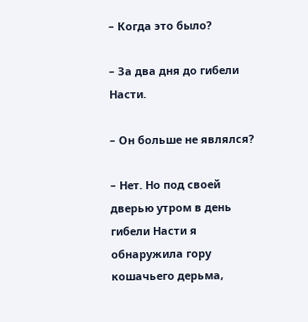– Когда это было?

– За два дня до гибели Насти.

– Он больше не являлся?

– Нет. Но под своей дверью утром в день гибели Насти я обнаружила гору кошачьего дерьма,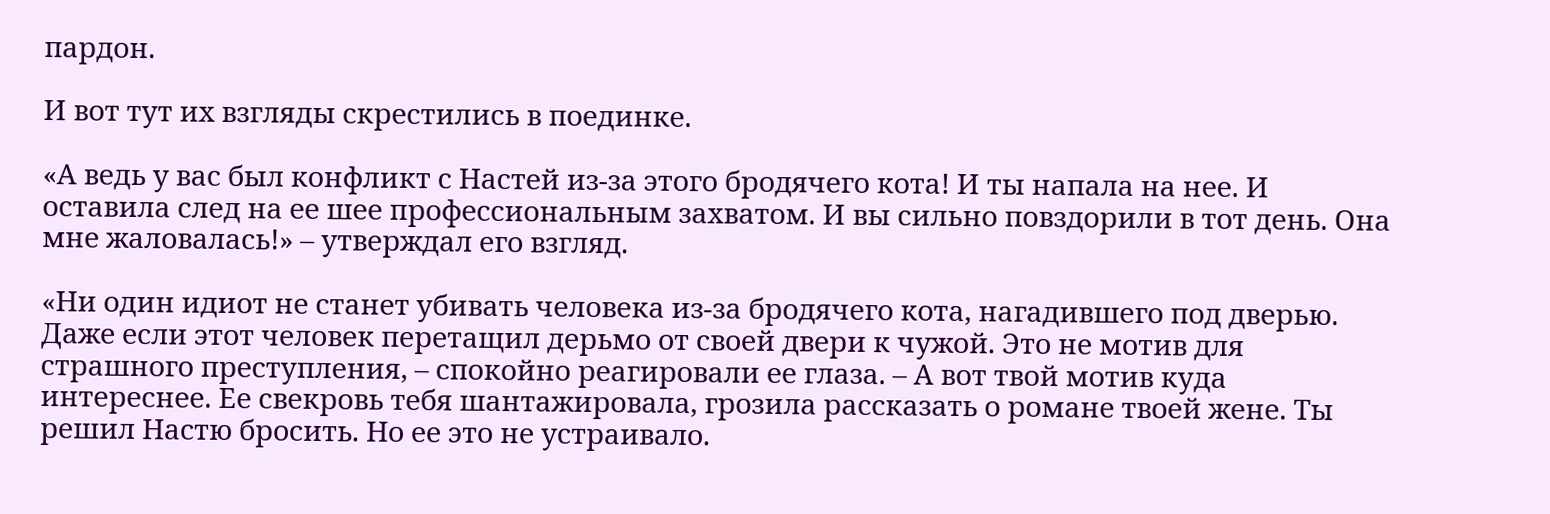пардон.

И вот тут их взгляды скрестились в поединке.

«А ведь у вас был конфликт с Настей из-за этого бродячего кота! И ты напала на нее. И оставила след на ее шее профессиональным захватом. И вы сильно повздорили в тот день. Она мне жаловалась!» – утверждал его взгляд.

«Ни один идиот не станет убивать человека из-за бродячего кота, нагадившего под дверью. Даже если этот человек перетащил дерьмо от своей двери к чужой. Это не мотив для страшного преступления, – спокойно реагировали ее глаза. – А вот твой мотив куда интереснее. Ее свекровь тебя шантажировала, грозила рассказать о романе твоей жене. Ты решил Настю бросить. Но ее это не устраивало.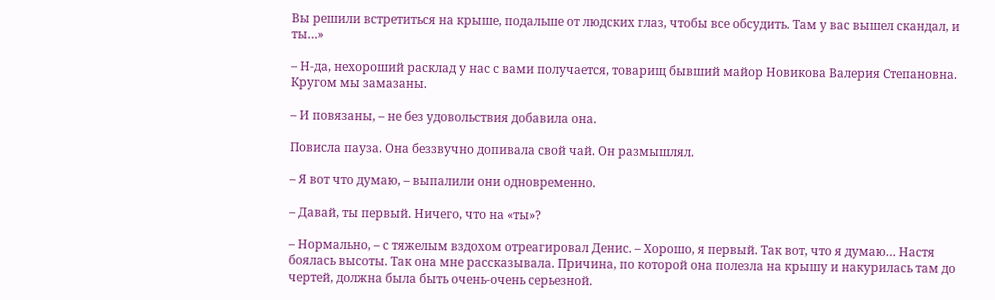Вы решили встретиться на крыше, подальше от людских глаз, чтобы все обсудить. Там у вас вышел скандал, и ты…»

– Н-да, нехороший расклад у нас с вами получается, товарищ бывший майор Новикова Валерия Степановна. Кругом мы замазаны.

– И повязаны, – не без удовольствия добавила она.

Повисла пауза. Она беззвучно допивала свой чай. Он размышлял.

– Я вот что думаю, – выпалили они одновременно.

– Давай, ты первый. Ничего, что на «ты»?

– Нормально, – с тяжелым вздохом отреагировал Денис. – Хорошо, я первый. Так вот, что я думаю… Настя боялась высоты. Так она мне рассказывала. Причина, по которой она полезла на крышу и накурилась там до чертей, должна была быть очень-очень серьезной.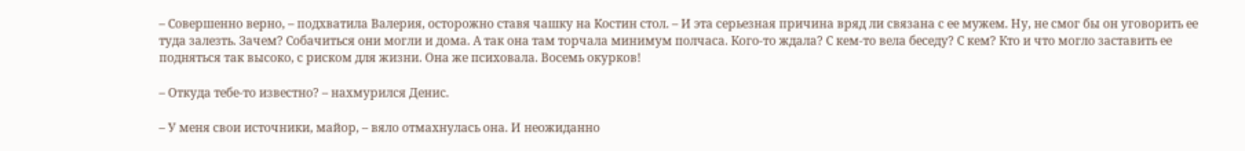– Совершенно верно, – подхватила Валерия, осторожно ставя чашку на Костин стол. – И эта серьезная причина вряд ли связана с ее мужем. Ну, не смог бы он уговорить ее туда залезть. Зачем? Собачиться они могли и дома. А так она там торчала минимум полчаса. Кого-то ждала? С кем-то вела беседу? С кем? Кто и что могло заставить ее подняться так высоко, с риском для жизни. Она же психовала. Восемь окурков!

– Откуда тебе-то известно? – нахмурился Денис.

– У меня свои источники, майор, – вяло отмахнулась она. И неожиданно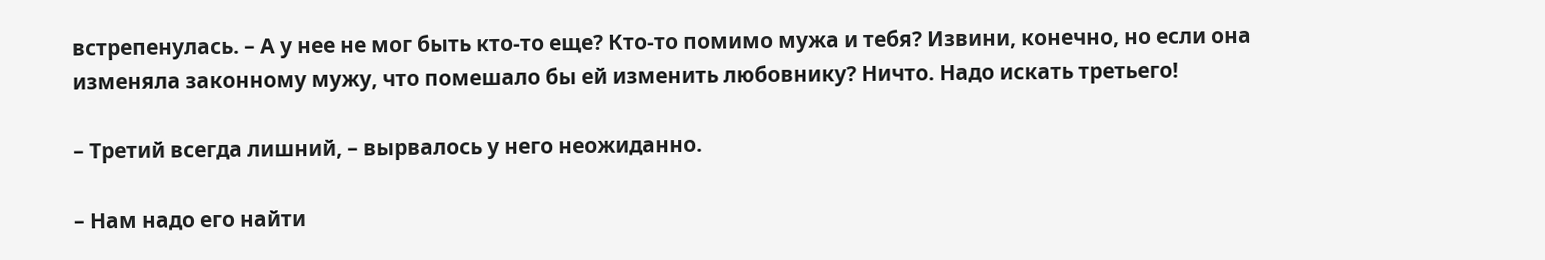встрепенулась. – А у нее не мог быть кто-то еще? Кто-то помимо мужа и тебя? Извини, конечно, но если она изменяла законному мужу, что помешало бы ей изменить любовнику? Ничто. Надо искать третьего!

– Третий всегда лишний, – вырвалось у него неожиданно.

– Нам надо его найти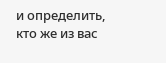и определить, кто же из вас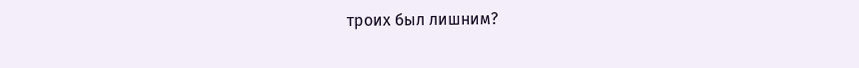троих был лишним?